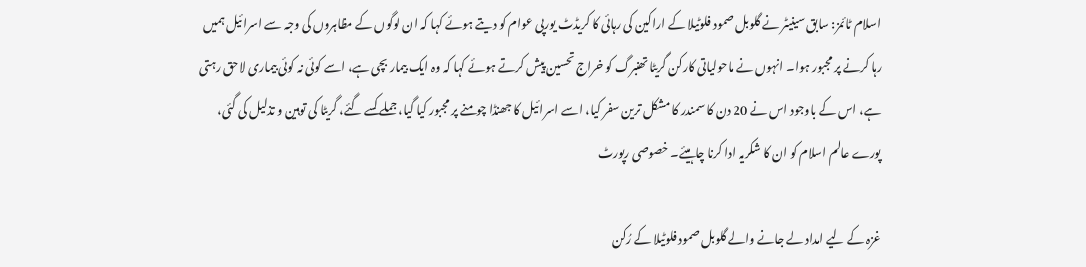اسلام ٹائمز: سابق سینیٹر نے گلوبل صمود فلوٹیلا کے اراکین کی رہائی کا کریڈٹ یورپی عوام کو دیتے ہوئے کہا کہ ان لوگوں کے مظاہروں کی وجہ سے اسرائیل ہمیں رہا کرنے پر مجبور ہوا۔ انہوں نے ماحولیاتی کارکن گریٹا تھنبرگ کو خراج تحسین پیش کرتے ہوئے کہا کہ وہ ایک بیمار بچی ہے، اسے کوئی نہ کوئی بیماری لاحق رہتی ہے، اس کے باوجود اس نے 20 دن کا سمندر کا مشکل ترین سفر کیا، اسے اسرائیل کا جھنڈا چومنے پر مجبور کیا گیا، جملے کسے گئے، گریٹا کی توہین و تذلیل کی گئی، پورے عالم اسلام کو ان کا شکریہ ادا کرنا چاہیئے۔ خصوصی رپورٹ

غزہ کے لیے امداد لے جانے والے گلوبل صمود فلوٹیلا کے رُکن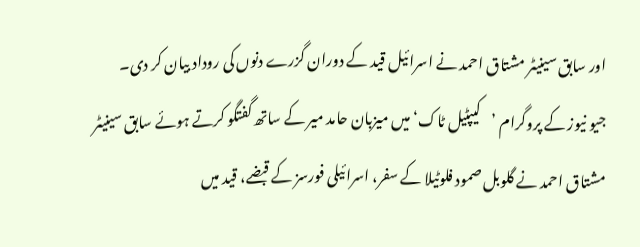اور سابق سینیٹر مشتاق احمد نے اسرائیل قید کے دوران گزرے دنوں کی روداد بیان کر دی۔ جیو نیوز کے پروگرام ’کیپٹیل ٹاک‘ میں میزبان حامد میر کے ساتھ گفتگو کرتے ہوئے سابق سینیٹر مشتاق احمد نے گلوبل صمود فلوٹیلا کے سفر، اسرائیلی فورسز کے قبضے، قید میں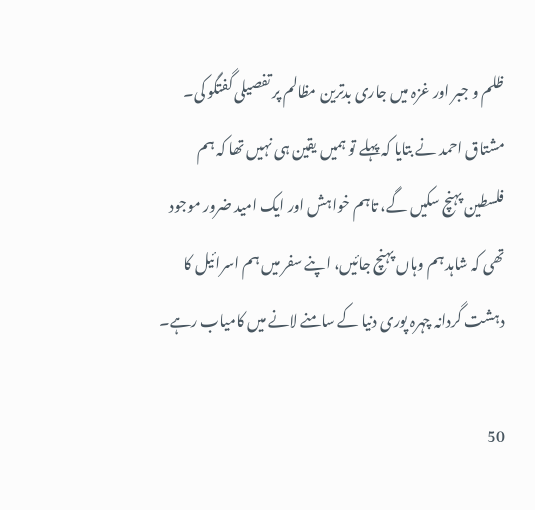ظلم و جبر اور غزہ میں جاری بدترین مظالم پر تفصیلی گفتگو کی۔ مشتاق احمد نے بتایا کہ پہلے تو ہمیں یقین ہی نہیں تھا کہ ہم فلسطین پہنچ سکیں گے، تاہم خواہش اور ایک امید ضرور موجود تھی کہ شاہد ہم وہاں پہنچ جائیں، اپنے سفر میں ہم اسرائیل کا دہشت گردانہ چہرہ پوری دنیا کے سامنے لانے میں کامیاب رہے۔

50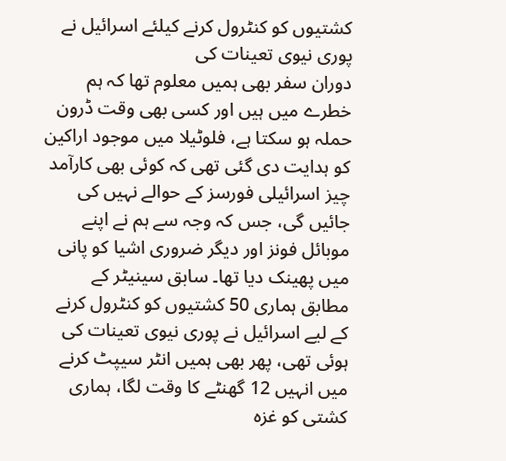کشتیوں کو کنٹرول کرنے کیلئے اسرائیل نے پوری نیوی تعینات کی
دوران سفر بھی ہمیں معلوم تھا کہ ہم خطرے میں ہیں اور کسی بھی وقت ڈرون حملہ ہو سکتا ہے، فلوٹیلا میں موجود اراکین کو ہدایت دی گئی تھی کہ کوئی بھی کارآمد چیز اسرائیلی فورسز کے حوالے نہیں کی جائیں گی، جس کہ وجہ سے ہم نے اپنے موبائل فونز اور دیگر ضروری اشیا کو پانی میں پھینک دیا تھا۔ سابق سینیٹر کے مطابق ہماری 50 کشتیوں کو کنٹرول کرنے کے لیے اسرائیل نے پوری نیوی تعینات کی ہوئی تھی، پھر بھی ہمیں انٹر سیپٹ کرنے میں انہیں 12 گھنٹے کا وقت لگا، ہماری کشتی کو غزہ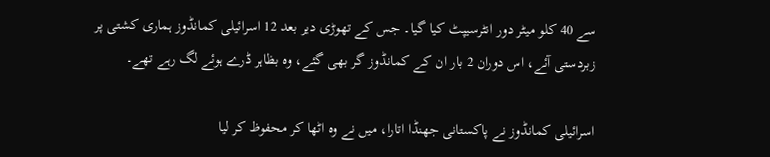سے 40 کلو میٹر دور انٹرسیپٹ کیا گیا۔ جس کے تھوڑی دیر بعد 12 اسرائیلی کمانڈوز ہماری کشتی پر زبردستی آئے، اس دوران 2 بار ان کے کمانڈوز گر بھی گئے، وہ بظاہر ڈرے ہوئے لگ رہے تھے۔

اسرائیلی کمانڈوز نے پاکستانی جھنڈا اتارا، میں نے وہ اٹھا کر محفوظ کر لیا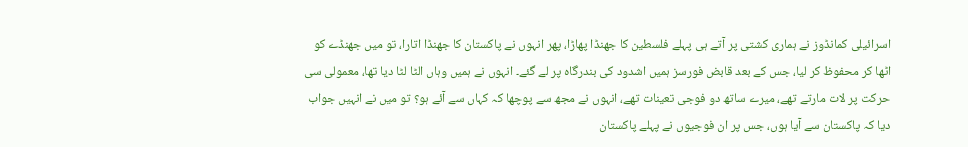اسرائیلی کمانڈوز نے ہماری کشتی پر آتے ہی پہلے فلسطین کا جھنڈا پھاڑا، پھر انہوں نے پاکستان کا جھنڈا اتارا، تو میں جھنڈے کو اٹھا کر محفوظ کر لیا، جس کے بعد قابض فورسز ہمیں اشدود کی بندرگاہ پر لے گئے۔ انہوں نے ہمیں وہاں الٹا لٹا دیا تھا، معمولی سی حرکت پر لات مارتے تھے، میرے ساتھ دو فوجی تعینات تھے، انہوں نے مجھ سے پوچھا کہ کہاں سے آئے ہو؟ تو میں نے انہیں جواب دیا کہ پاکستان سے آیا ہوں، جس پر ان فوجیوں نے پہلے پاکستان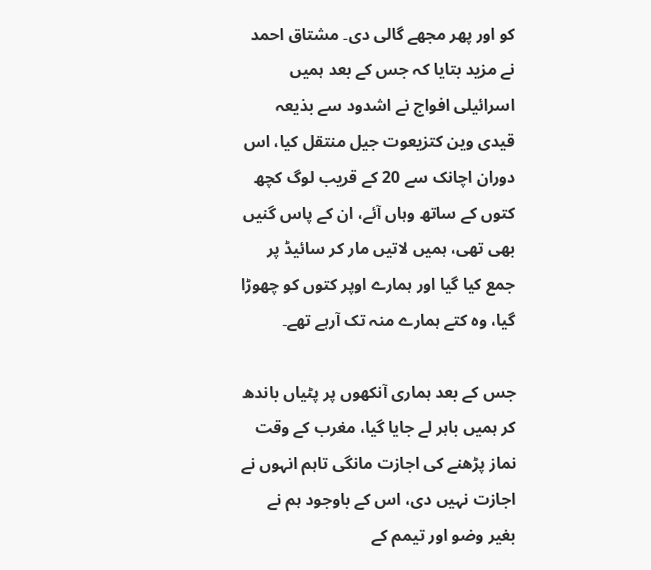کو اور پھر مجھے گالی دی۔ مشتاق احمد نے مزید بتایا کہ جس کے بعد ہمیں اسرائیلی افواج نے اشدود سے بذیعہ قیدی وین کتزیعوت جیل منتقل کیا، اس دوران اچانک سے 20 کے قریب لوگ کچھ کتوں کے ساتھ وہاں آئے، ان کے پاس گنیں بھی تھی، ہمیں لاتیں مار کر سائیڈ پر جمع کیا گیا اور ہمارے اوپر کتوں کو چھوڑا گیا، وہ کتے ہمارے منہ تک آرہے تھے۔

جس کے بعد ہماری آنکھوں پر پٹیاں باندھ کر ہمیں باہر لے جایا گیا، مغرب کے وقت نماز پڑھنے کی اجازت مانگی تاہم انہوں نے اجازت نہیں دی، اس کے باوجود ہم نے بغیر وضو اور تیمم کے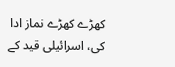کھڑے کھڑے نماز ادا کی، اسرائیلی قید کے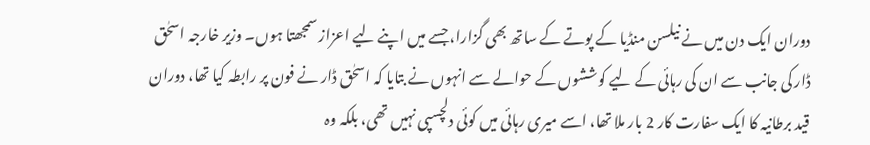دوران ایک دن میں نے نیلسن منڈیا کے پوتے کے ساتھ بھی گزارا، جسے میں اپنے لیے اعزاز سمجھتا ہوں۔ وزیر خارجہ اسحٰق ڈار کی جانب سے ان کی رہائی کے لیے کوششوں کے حوالے سے انہوں نے بتایا کہ اسحٰق ڈار نے فون پر رابطہ کیا تھا، دوران قید برطانیہ کا ایک سفارت کار 2 بار ملا تھا، اسے میری رہائی میں کوئی دلچسپی نہیں تھی، بلکہ وہ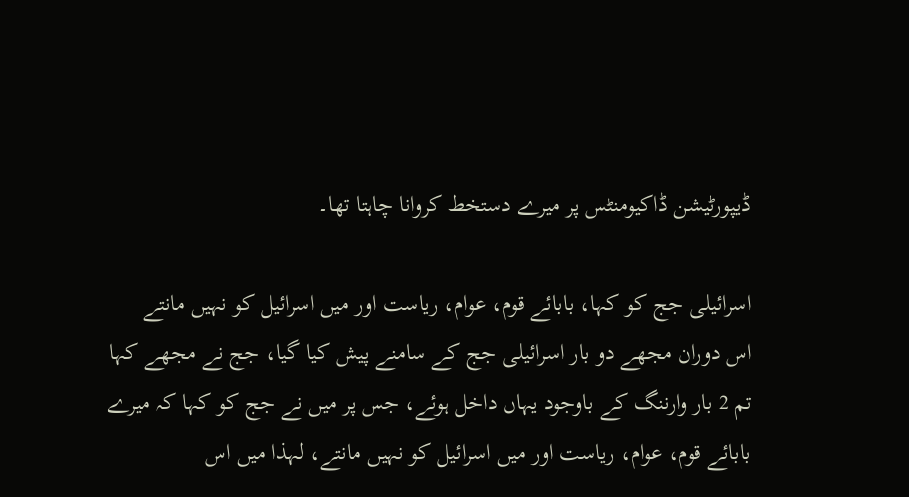ڈیپورٹیشن ڈاکیومنٹس پر میرے دستخط کروانا چاہتا تھا۔

اسرائیلی جج کو کہا، بابائے قوم، عوام، ریاست اور میں اسرائیل کو نہیں مانتے
اس دوران مجھے دو بار اسرائیلی جج کے سامنے پیش کیا گیا، جج نے مجھے کہا تم 2 بار وارننگ کے باوجود یہاں داخل ہوئے، جس پر میں نے جج کو کہا کہ میرے بابائے قوم، عوام، ریاست اور میں اسرائیل کو نہیں مانتے، لہذا میں اس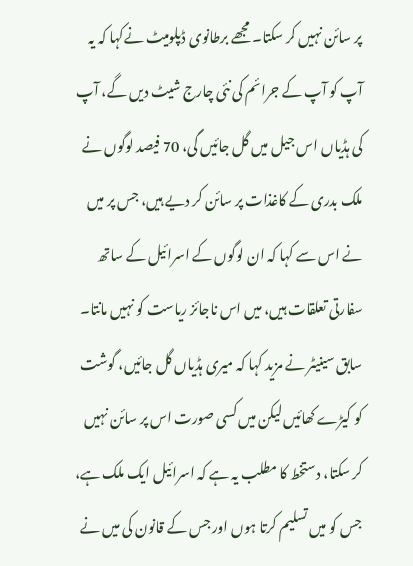پر سائن نہیں کر سکتا۔ مجھے برطانوی ڈپلومیٹ نےکہا کہ یہ آپ کو آپ کے جرائم کی نئی چارج شیٹ دیں گے، آپ کی ہڈیاں اس جیل میں گل جائیں گی، 70 فیصد لوگوں نے ملک بدری کے کاغذات پر سائن کر دیے ہیں، جس پر میں نے اس سے کہا کہ ان لوگوں کے اسرائیل کے ساتھ سفارتی تعلقات ہیں، میں اس ناجائز ریاست کو نہیں مانتا۔ سابق سینیٹر نے مزید کہا کہ میری ہڈیاں گل جائیں، گوشت کو کیڑے کھائیں لیکن میں کسی صورت اس پر سائن نہیں کر سکتا، دستخط کا مطلب یہ ہے کہ اسرائیل ایک ملک ہے، جس کو میں تسلیم کرتا ہوں اور جس کے قانون کی میں نے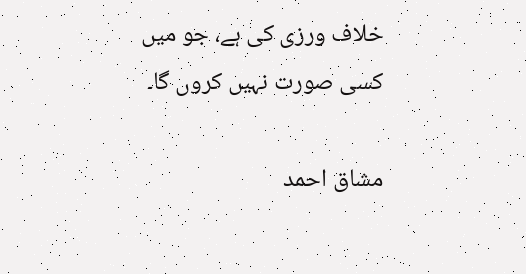خلاف ورزی کی ہے، جو میں کسی صورت نہیں کروں گا۔

مشاق احمد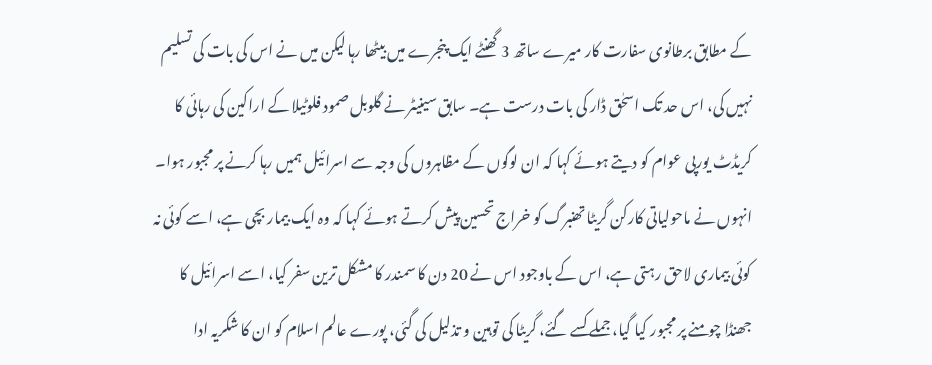کے مطابق برطانوی سفارت کار میرے ساتھ 3 گھنٹے ایک پنجرے میں بیٹھا رہا لیکن میں نے اس کی بات کی تسلیم نہیں کی، اس حد تک اسحٰق ڈار کی بات درست ہے۔ سابق سینیٹر نے گلوبل صمود فلوٹیلا کے اراکین کی رہائی کا کریڈٹ یورپی عوام کو دیتے ہوئے کہا کہ ان لوگوں کے مظاہروں کی وجہ سے اسرائیل ہمیں رہا کرنے پر مجبور ہوا۔ انہوں نے ماحولیاتی کارکن گریٹا تھنبرگ کو خراج تحسین پیش کرتے ہوئے کہا کہ وہ ایک بیمار بچی ہے، اسے کوئی نہ کوئی بیماری لاحق رہتی ہے، اس کے باوجود اس نے 20 دن کا سمندر کا مشکل ترین سفر کیا، اسے اسرائیل کا جھنڈا چومنے پر مجبور کیا گیا، جملے کسے گئے، گریٹا کی توہین و تذلیل کی گئی، پورے عالم اسلام کو ان کا شکریہ ادا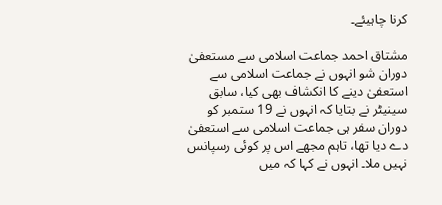کرنا چاہیئے۔

مشتاق احمد جماعت اسلامی سے مستعفیٰ
دوران شو انہوں نے جماعت اسلامی سے استعفیٰ دینے کا انکشاف بھی کیا، سابق سینیٹر نے بتایا کہ انہوں نے 19 ستمبر کو دوران سفر ہی جماعت اسلامی سے استعفیٰ دے دیا تھا، تاہم مجھے اس پر کوئی رسپانس نہیں ملا۔ انہوں نے کہا کہ میں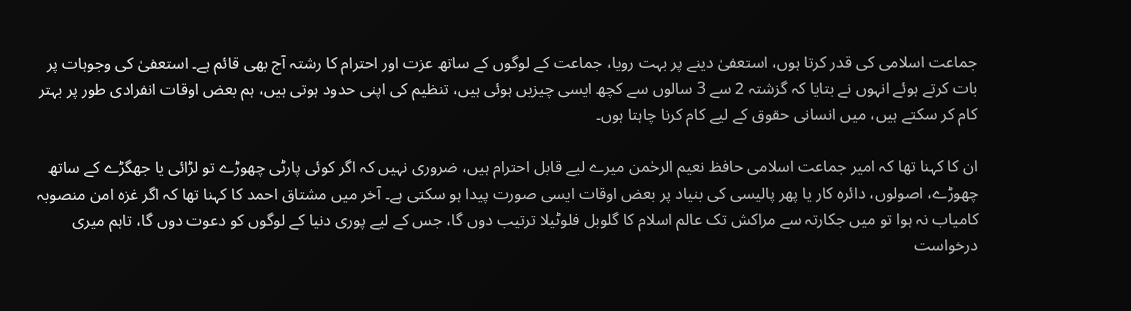جماعت اسلامی کی قدر کرتا ہوں، استعفیٰ دینے پر بہت رویا، جماعت کے لوگوں کے ساتھ عزت اور احترام کا رشتہ آج بھی قائم ہے۔ استعفیٰ کی وجوہات پر بات کرتے ہوئے انہوں نے بتایا کہ گزشتہ 2 سے 3 سالوں سے کچھ ایسی چیزیں ہوئی ہیں، تنظیم کی اپنی حدود ہوتی ہیں، ہم بعض اوقات انفرادی طور پر بہتر کام کر سکتے ہیں، میں انسانی حقوق کے لیے کام کرنا چاہتا ہوں۔

ان کا کہنا تھا کہ امیر جماعت اسلامی حافظ نعیم الرحٰمن میرے لیے قابل احترام ہیں، ضروری نہیں کہ اگر کوئی پارٹی چھوڑے تو لڑائی یا جھگڑے کے ساتھ چھوڑے، اصولوں، دائرہ کار یا پھر پالیسی کی بنیاد پر بعض اوقات ایسی صورت پیدا ہو سکتی ہے۔ آخر میں مشتاق احمد کا کہنا تھا کہ اگر غزہ امن منصوبہ کامیاب نہ ہوا تو میں جکارتہ سے مراکش تک عالم اسلام کا گلوبل فلوٹیلا ترتیب دوں گا، جس کے لیے پوری دنیا کے لوگوں کو دعوت دوں گا، تاہم میری درخواست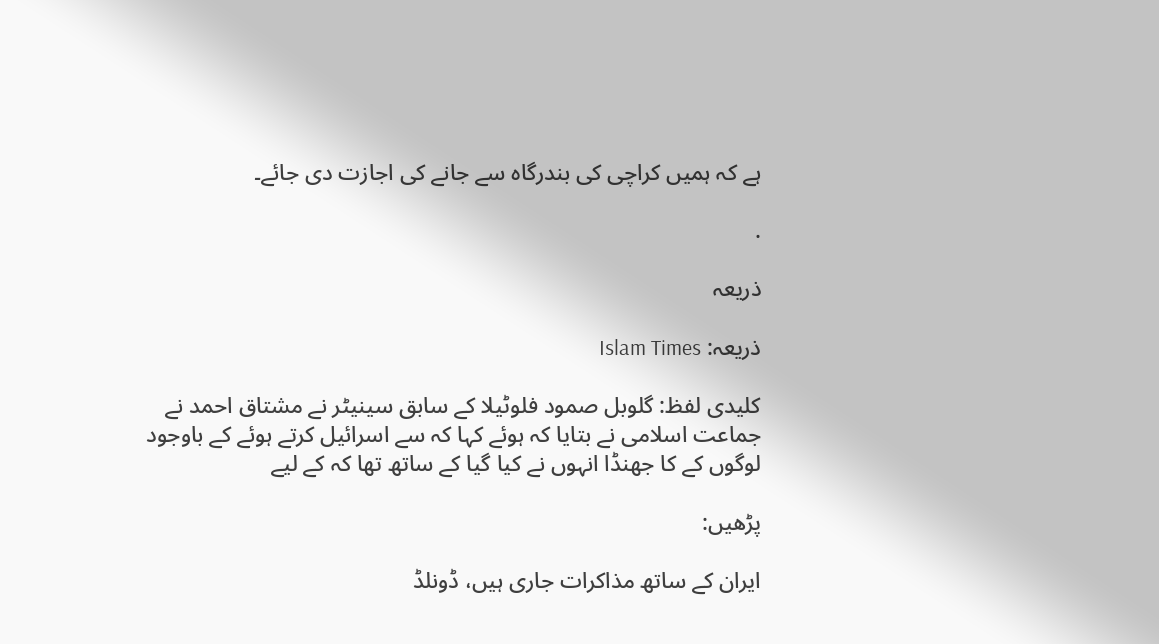ہے کہ ہمیں کراچی کی بندرگاہ سے جانے کی اجازت دی جائے۔

.

ذریعہ

ذریعہ: Islam Times

کلیدی لفظ: گلوبل صمود فلوٹیلا کے سابق سینیٹر نے مشتاق احمد نے جماعت اسلامی نے بتایا کہ ہوئے کہا کہ سے اسرائیل کرتے ہوئے کے باوجود لوگوں کے کا جھنڈا انہوں نے کیا گیا کے ساتھ تھا کہ کے لیے

پڑھیں:

ایران کے ساتھ مذاکرات جاری ہیں، ڈونلڈ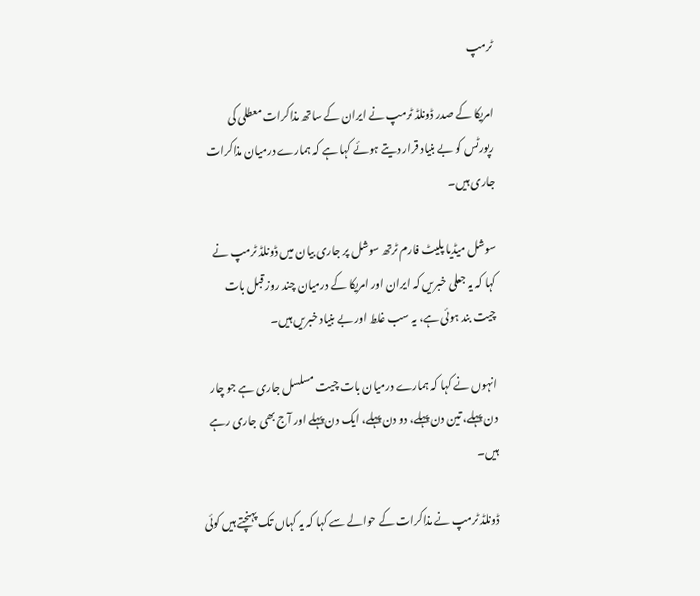ٹرمپ

امریکا کے صدر ڈونلڈ ٹرمپ نے ایران کے ساتھ مذاکرات معطلی کی رپورٹس کو بے بنیاد قرار دیتے ہوئے کہا ہے کہ ہمارے درمیان مذاکرات جاری ہیں۔

سوشل میڈیا پلیٹ فارم ٹرتھ سوشل پر جاری بیان میں ڈونلڈ ٹرمپ نے کہا کہ یہ جعلی خبریں کہ ایران اور امریکا کے درمیان چند روز قبل بات چیت بند ہوئی ہے، یہ سب غلط اور بے بنیاد خبریں ہیں۔

انہوں نے کہا کہ ہمارے درمیان بات چیت مسلسل جاری ہے جو چار دن پہلے، تین دن پہلے، دو دن پہلے، ایک دن پہلے اور آج بھی جاری رہے ہیں۔

ڈونلڈ ٹرمپ نے مذاکرات کے حوالے سے کہا کہ یہ کہاں تک پہنچتے ہیں کوئی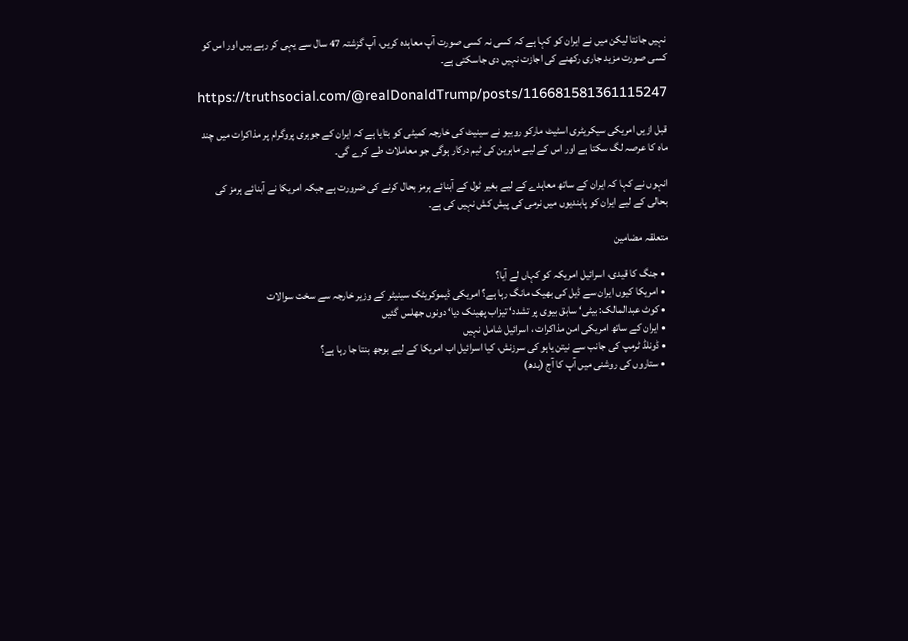نہیں جانتا لیکن میں نے ایران کو کہا ہے کہ کسی نہ کسی صورت آپ معاہدہ کریں، آپ گزشتہ 47 سال سے یہی کر رہے ہیں اور اس کو کسی صورت مزید جاری رکھنے کی اجازت نہیں دی جاسکتی ہے۔

https://truthsocial.com/@realDonaldTrump/posts/116681581361115247

قبل ازیں امریکی سیکریٹری اسٹیٹ مارکو روبیو نے سینیٹ کی خارجہ کمیٹی کو بتایا ہے کہ ایران کے جوہری پروگرام پر مذاکرات میں چند ماہ کا عرصہ لگ سکتا ہے اور اس کے لیے ماہرین کی ٹیم درکار ہوگی جو معاملات طے کرے گی۔

انہوں نے کہا کہ ایران کے ساتھ معاہدے کے لیے بغیر ٹول کے آبنائے ہرمز بحال کرنے کی ضرورت ہے جبکہ امریکا نے آبنائے ہرمز کی بحالی کے لیے ایران کو پابندیوں میں نرمی کی پیش کش نہیں کی ہے۔

متعلقہ مضامین

  • جنگ کا قیدی، اسرائیل امریکہ کو کہاں لے آیا؟
  • امریکا کیوں ایران سے ڈیل کی بھیک مانگ رہا ہے؟ امریکی ڈیموکریٹک سینیٹر کے وزیر خارجہ سے سخت سوالات
  • کوٹ عبدالمالک: بیٹی‘ سابق بیوی پر تشدد‘ تیزاب پھینک دیا‘ دونوں جھلس گئیں
  • ایران کے ساتھ امریکی امن مذاکرات ، اسرائیل شامل نہیں
  • ڈونلڈ ٹرمپ کی جانب سے نیتن یاہو کی سرزنش، کیا اسرائیل اب امریکا کے لیے بوجھ بنتا جا رہا ہے؟
  • ستاروں کی روشنی میں آپ کا آج (بدھ)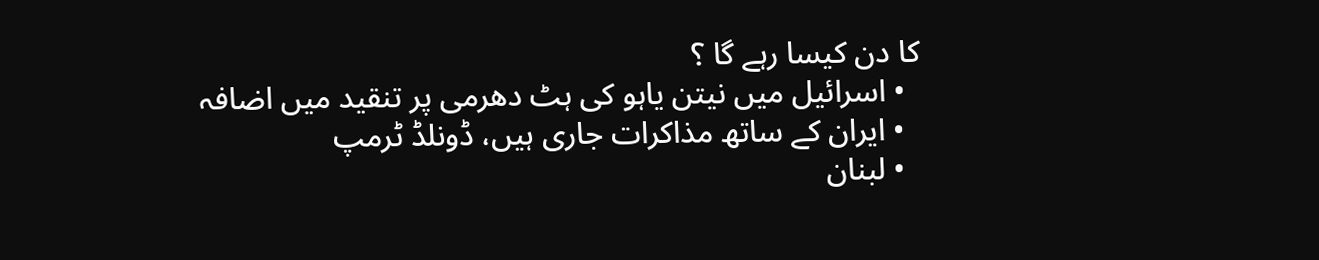کا دن کیسا رہے گا ؟
  • اسرائیل میں نیتن یاہو کی ہٹ دھرمی پر تنقید میں اضافہ
  • ایران کے ساتھ مذاکرات جاری ہیں، ڈونلڈ ٹرمپ
  • لبنان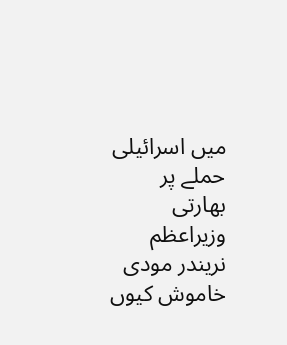میں اسرائیلی حملے پر بھارتی وزیراعظم نریندر مودی خاموش کیوں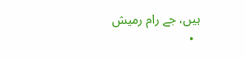ہیں، جے رام رمیش
  •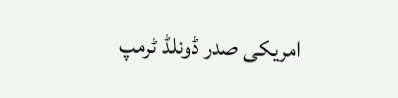امریکی صدر ڈونلڈ ٹرمپ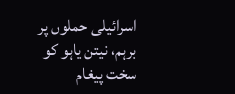اسرائیلی حملوں پر برہم، نیتن یاہو کو سخت پیغام